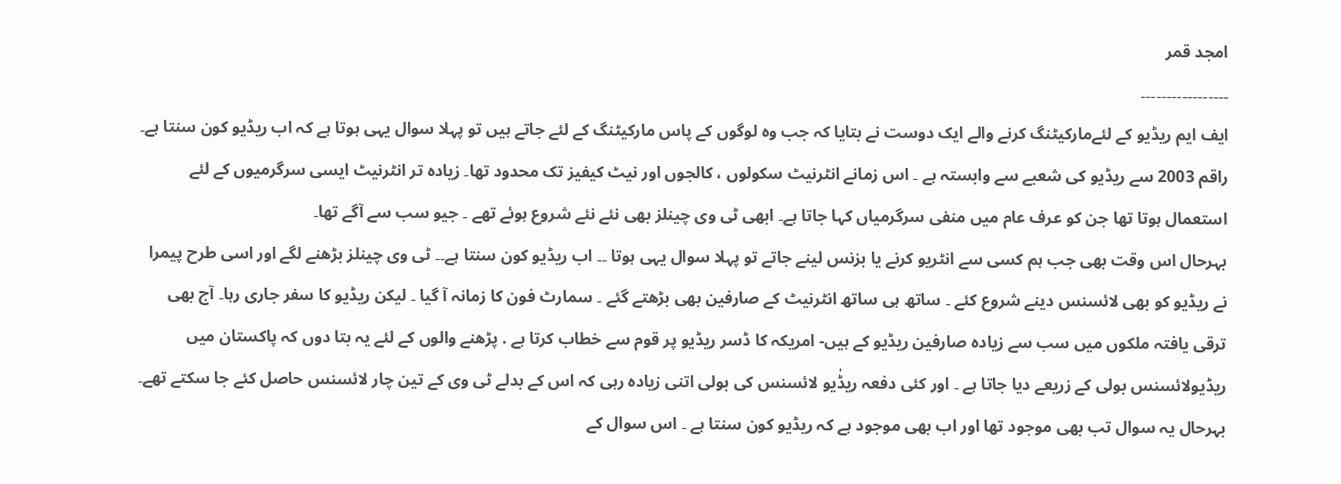امجد قمر
۔۔۔۔۔۔۔۔۔۔۔۔۔۔۔۔۔
ایف ایم ریڈیو کے لئےمارکیٹنگ کرنے والے ایک دوست نے بتایا کہ جب وہ لوگوں کے پاس مارکیٹنگ کے لئے جاتے ہیں تو پہلا سوال یہی ہوتا ہے کہ اب ریڈیو کون سنتا ہے۔ راقم 2003 سے ریڈیو کی شعبے سے وابستہ ہے ۔ اس زمانے انٹرنیٹ سکولوں ، کالجوں اور نیٹ کیفیز تک محدود تھا۔ زیادہ تر انٹرنیٹ ایسی سرگرمیوں کے لئے استعمال ہوتا تھا جن کو عرف عام میں منفی سرگرمیاں کہا جاتا ہے۔ ابھی ٹی وی چینلز بھی نئے نئے شروع ہوئے تھے ۔ جیو سب سے آگے تھا۔
بہرحال اس وقت بھی جب ہم کسی سے انٹریو کرنے یا بزنس لینے جاتے تو پہلا سوال یہی ہوتا ۔۔ اب ریڈیو کون سنتا ہے۔۔ ٹی وی چینلز بڑھنے لگے اور اسی طرح پیمرا نے ریڈیو کو بھی لائسنس دینے شروع کئے ۔ ساتھ ہی ساتھ انٹرنیٹ کے صارفین بھی بڑھتے گئے ۔ سمارٹ فون کا زمانہ آ گیا ۔ لیکن ریڈیو کا سفر جاری رہا۔ آج بھی ترقی یافتہ ملکوں میں سب سے زیادہ صارفین ریڈیو کے ہیں- امریکہ کا ڈسر ریڈیو پر قوم سے خطاب کرتا ہے . پڑھنے والوں کے لئے یہ بتا دوں کہ پاکستان میں ریڈیولائسنس بولی کے زریعے دیا جاتا ہے ۔ اور کئی دفعہ ریڈٰیو لائسنس کی بولی اتنی زیادہ رہی کہ اس کے بدلے ٹی وی کے تین چار لائسنس حاصل کئے جا سکتے تھے۔
بہرحال یہ سوال تب بھی موجود تھا اور اب بھی موجود ہے کہ ریڈیو کون سنتا ہے ۔ اس سوال کے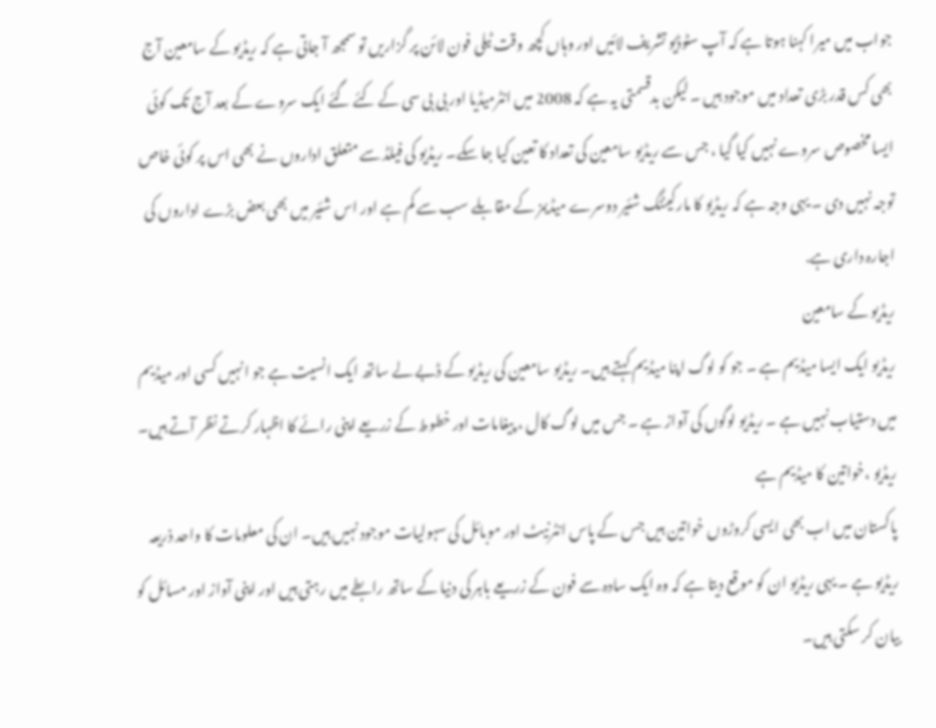جواب میں میرا کہنا ہوتا ہے کہ آپ سٹوڈیو تشریف لائیں اور وہاں کچھ وقت ٹیلی فون لائن پر گزاریں تو سمجھ آ جاتی ہے کہ ریڈیو کے سامعین آج بھی کس قدر بڑی تعداد میں موجود ہیں ۔ لیکن بدقسمتی یہ ہے کہ 2008 میں انٹرمیڈیا اور بی بی سی کے کئے گئے ایک سروے کے بعد آج تک کوئی ایسا مخصوص سروے نہیں کیا گیا ، جس سے ریڈیو سامعین کی تعداد کا تعین کیا جا سکے۔ ریڈیو کی فیلڈ سے متعلق اداروں نے بھی اس پر کوئی خاص توجہ نہیں دی ۔ یہی وجہ ہے کہ ریڈیو کا مارکیٹنگ شئیر دوسرے میڈیمز کے مقابلے سب سے کم ہے اور اس شئیر میں بھی بعض بڑے اداروں کی اجارہ داری ہے.
ریڈیو کے سامعین
ریڈیو ایک ایسا میڈیم ہے ۔ جو کو لوگ اپنا میڈیم کہتے ہیں۔ ریڈیو سامعین کی ریڈیو کے ڈبے لے ساتھ ایک انسیت ہے جو انہیں کسی اور میڈیم میں دستیاب نہیں ہے ۔ ریڈیو لوگوں کی آواز ہے ۔ جس میں لوگ کال ، پیغامات اور خطوط کے زریعے اپنی رائے کا اظہار کرتے نظر آتے ہیں۔
ریڈیو ،خواتین کا میڈیم ہے
پاکستان میں اب بھی ایسی کروڑوں خواتین ہیں جس کے پاس انٹرنیٹ اور موبائل کی سہولیات موجود نہیں ہیں۔ ان کی معلومات کا واحد ذریعہ ریڈیو ہے ۔ یہی ریڈیو ان کو موقع دیتا ہے کہ وہ ایک سادہ سے فون کے زریعے باہر کی دنیا کے ساتھ رابطے میں رہتی ہیں اور اپنی آواز اور مسائل کو بیان کر سکتی ہیں۔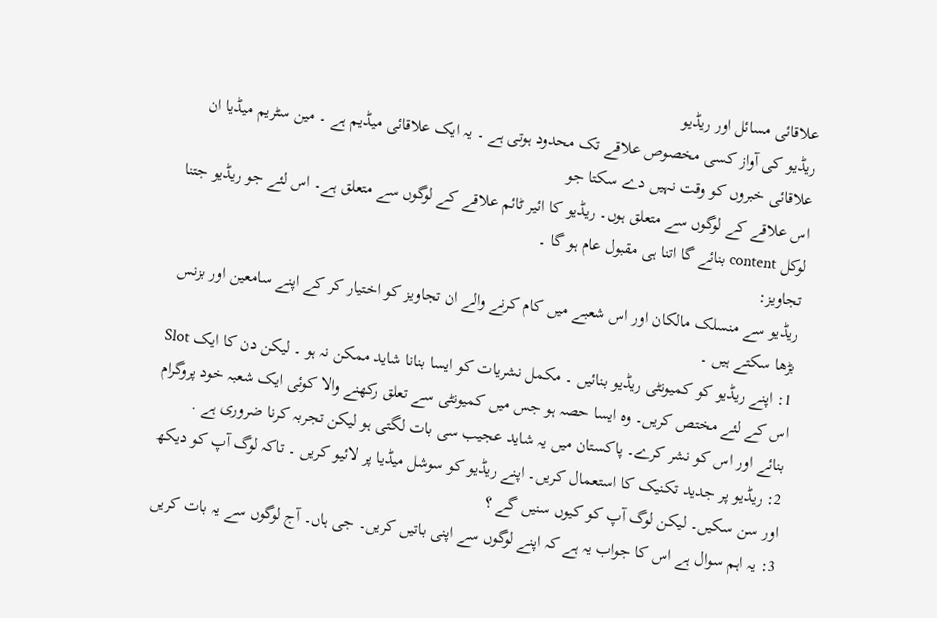علاقائی مسائل اور ریڈیو
ریڈیو کی آواز کسی مخصوص علاقے تک محدود ہوتی ہے ۔ یہ ایک علاقائی میڈیم ہے ۔ مین سٹریم میڈیا ان علاقائی خبروں کو وقت نہیں دے سکتا جو
اس علاقے کے لوگوں سے متعلق ہوں۔ ریڈیو کا ائیر ٹائم علاقے کے لوگوں سے متعلق ہے۔ اس لئے جو ریڈیو جتنا لوکل content بنائے گا اتنا ہی مقبول عام ہو گا ۔
تجاویز:
ریڈیو سے منسلک مالکان اور اس شعبے میں کام کرنے والے ان تجاویز کو اختیار کر کے اپنے سامعین اور بزنس بڑھا سکتے ہیں ۔
1: اپنے ریڈیو کو کمیونٹی ریڈیو بنائیں ۔ مکمل نشریات کو ایسا بنانا شاید ممکن نہ ہو ۔ لیکن دن کا ایک Slot اس کے لئے مختص کریں۔ وہ ایسا حصہ ہو جس میں کمیونٹی سے تعلق رکھنے والا کوئی ایک شعبہ خود پروگرام بنائے اور اس کو نشر کرے۔ پاکستان میں یہ شاید عجیب سی بات لگتی ہو لیکن تجربہ کرنا ضروری ہے .
2: ریڈیو پر جدید تکنیک کا استعمال کریں۔ اپنے ریڈیو کو سوشل میڈیا پر لائیو کریں ۔ تاکہ لوگ آپ کو دیکھ اور سن سکیں۔ لیکن لوگ آپ کو کیوں سنیں گے ؟
3: یہ اہم سوال ہے اس کا جواب یہ ہے کہ اپنے لوگوں سے اپنی باتیں کریں۔ جی ہاں۔ آج لوگوں سے یہ بات کریں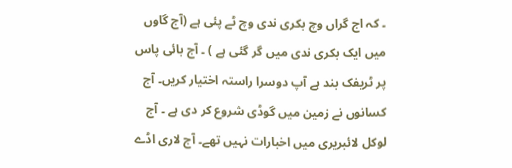۔ کہ اج گراں وچ بکری ندی وچ ٹے پئی ہے (آج گاوں میں ایک بکری ندی میں گر گئی ہے ) ۔ آج بائی پاس پر ٹریفک بند ہے آپ دوسرا راستہ اختیار کریں۔ آج کسانوں نے زمین میں گوڈی شروع کر دی ہے ۔ آج لوکل لائبریری میں اخبارات نہیں تھے۔ آج لاری اڈے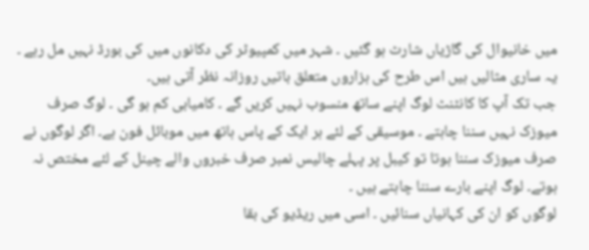میں خانیوال کی گاڑیاں شارٹ ہو گئیں ۔ شہر میں کمپیوٹر کی دکانوں میں کی بورڈ نہیں مل رہے ۔ یہ ساری مثالیں ہیں اس طرح کی ہزاروں متعلق باتیں روزانہ نظر آتی ہیں۔
جب تک آپ کا کانٹنٹ لوگ اپنے ساتھ منسوب نہیں کریں گے ۔ کامیابی کم ہو گی ۔ لوگ صرف میوزک نہیں سننا چاہتے ۔ موسیقی کے لئے ہر ایک کے پاس ہاتھ میں موبائل فون ہے۔ اگر لوگوں نے صرف میوزک سننا ہوتا تو کیبل پر پہلے چالیس نمبر صرف خبروں والے چینل کے لئے مختص نہ ہوتے۔ لوگ اپنے بارے سننا چاہتے ہیں ۔
لوگوں کو ان کی کہانیاں سنائیں ۔ اسی میں ریڈیو کی بقا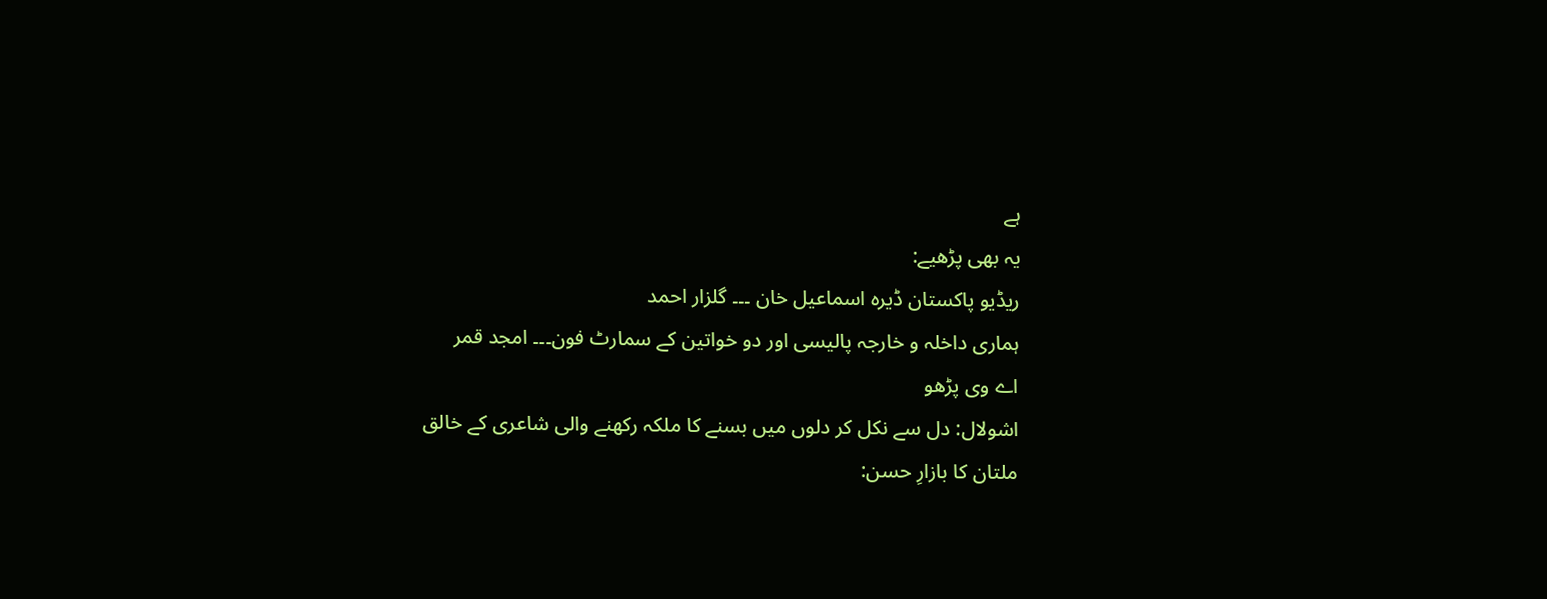ہے
یہ بھی پڑھیے:
ریڈیو پاکستان ڈیرہ اسماعیل خان ۔۔۔ گلزار احمد
ہماری داخلہ و خارجہ پالیسی اور دو خواتین کے سمارٹ فون۔۔۔ امجد قمر
اے وی پڑھو
اشولال: دل سے نکل کر دلوں میں بسنے کا ملکہ رکھنے والی شاعری کے خالق
ملتان کا بازارِ حسن: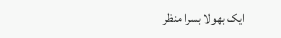ایک بھولا بسرا منظر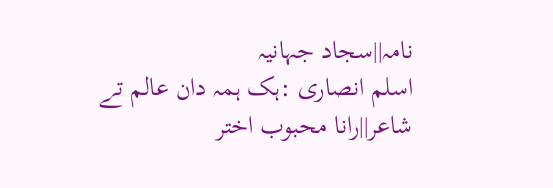نامہ||سجاد جہانیہ
اسلم انصاری :ہک ہمہ دان عالم تے شاعر||رانا محبوب اختر